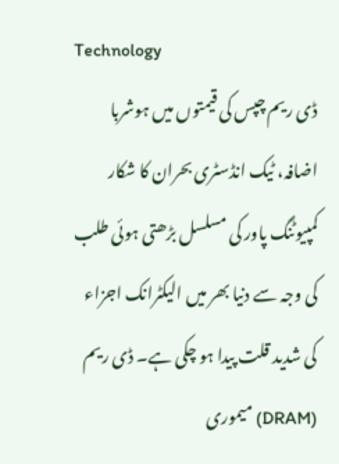Technology
ڈی ریم چپس کی قیمتوں میں ہوشربا اضافہ، ٹیک انڈسٹری بحران کا شکار
کمپیوٹنگ پاور کی مسلسل بڑھتی ہوئی طلب کی وجہ سے دنیا بھر میں الیکٹرانک اجزاء کی شدید قلت پیدا ہو چکی ہے۔ ڈی ریم (DRAM) میموری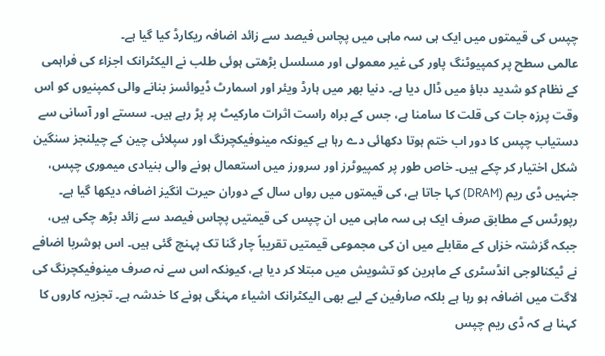چپس کی قیمتوں میں ایک ہی سہ ماہی میں پچاس فیصد سے زائد اضافہ ریکارڈ کیا گیا ہے۔
عالمی سطح پر کمپیوٹنگ پاور کی غیر معمولی اور مسلسل بڑھتی ہوئی طلب نے الیکٹرانک اجزاء کی فراہمی کے نظام کو شدید دباؤ میں ڈال دیا ہے۔ دنیا بھر میں ہارڈ ویئر اور اسمارٹ ڈیوائسز بنانے والی کمپنیوں کو اس وقت پرزہ جات کی قلت کا سامنا ہے، جس کے براہ راست اثرات مارکیٹ پر پڑ رہے ہیں۔ سستے اور آسانی سے دستیاب چپس کا دور اب ختم ہوتا دکھائی دے رہا ہے کیونکہ مینوفیکچرنگ اور سپلائی چین کے چیلنجز سنگین شکل اختیار کر چکے ہیں۔ خاص طور پر کمپیوٹرز اور سرورز میں استعمال ہونے والی بنیادی میموری چپس، جنہیں ڈی ریم (DRAM) کہا جاتا ہے، کی قیمتوں میں رواں سال کے دوران حیرت انگیز اضافہ دیکھا گیا ہے۔ رپورٹس کے مطابق صرف ایک ہی سہ ماہی میں ان چپس کی قیمتیں پچاس فیصد سے زائد بڑھ چکی ہیں، جبکہ گزشتہ خزاں کے مقابلے میں ان کی مجموعی قیمتیں تقریباً چار گنا تک پہنچ گئی ہیں۔ اس ہوشربا اضافے نے ٹیکنالوجی انڈسٹری کے ماہرین کو تشویش میں مبتلا کر دیا ہے، کیونکہ اس سے نہ صرف مینوفیکچرنگ کی لاگت میں اضافہ ہو رہا ہے بلکہ صارفین کے لیے بھی الیکٹرانک اشیاء مہنگی ہونے کا خدشہ ہے۔ تجزیہ کاروں کا کہنا ہے کہ ڈی ریم چپس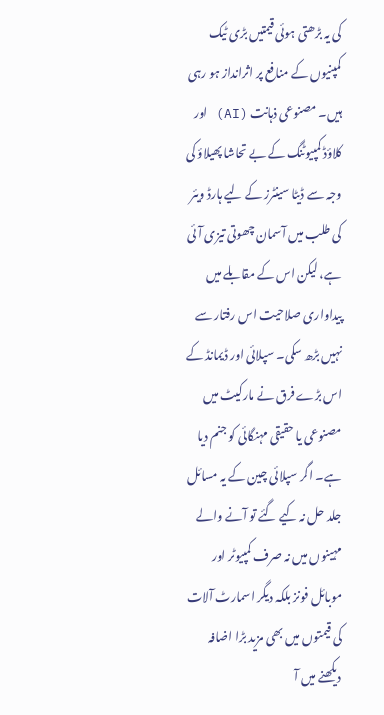کی یہ بڑھتی ہوئی قیمتیں بڑی ٹیک کمپنیوں کے منافع پر اثرانداز ہو رہی ہیں۔ مصنوعی ذہانت (AI) اور کلاؤڈ کمپیوٹنگ کے بے تحاشا پھیلاؤ کی وجہ سے ڈیٹا سینٹرز کے لیے ہارڈ ویئر کی طلب میں آسمان چھوتی تیزی آئی ہے، لیکن اس کے مقابلے میں پیداواری صلاحیت اس رفتار سے نہیں بڑھ سکی۔ سپلائی اور ڈیمانڈ کے اس بڑے فرق نے مارکیٹ میں مصنوعی یا حقیقی مہنگائی کو جنم دیا ہے۔ اگر سپلائی چین کے یہ مسائل جلد حل نہ کیے گئے تو آنے والے مہینوں میں نہ صرف کمپیوٹر اور موبائل فونز بلکہ دیگر اسمارٹ آلات کی قیمتوں میں بھی مزید بڑا اضافہ دیکھنے میں آ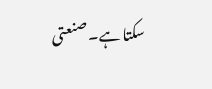سکتا ہے۔ صنعتی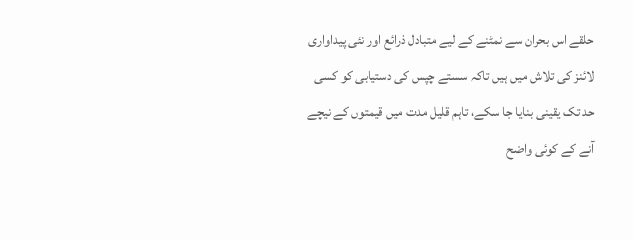حلقے اس بحران سے نمٹنے کے لیے متبادل ذرائع اور نئی پیداواری لائنز کی تلاش میں ہیں تاکہ سستے چپس کی دستیابی کو کسی حد تک یقینی بنایا جا سکے، تاہم قلیل مدت میں قیمتوں کے نیچے آنے کے کوئی واضح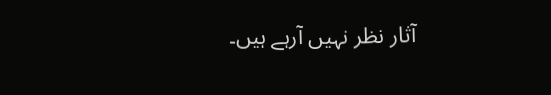آثار نظر نہیں آرہے ہیں۔